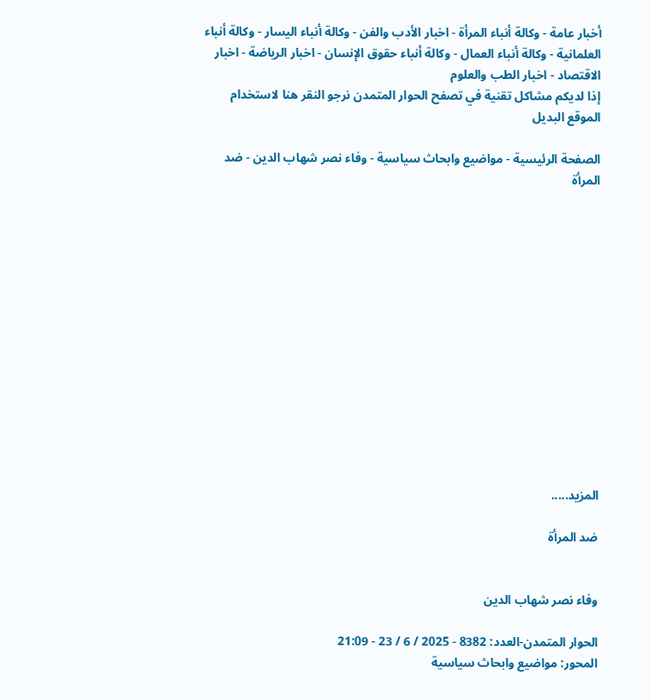أخبار عامة - وكالة أنباء المرأة - اخبار الأدب والفن - وكالة أنباء اليسار - وكالة أنباء العلمانية - وكالة أنباء العمال - وكالة أنباء حقوق الإنسان - اخبار الرياضة - اخبار الاقتصاد - اخبار الطب والعلوم
إذا لديكم مشاكل تقنية في تصفح الحوار المتمدن نرجو النقر هنا لاستخدام الموقع البديل

الصفحة الرئيسية - مواضيع وابحاث سياسية - وفاء نصر شهاب الدين - ضد المرأة














المزيد.....

ضد المرأة


وفاء نصر شهاب الدين

الحوار المتمدن-العدد: 8382 - 2025 / 6 / 23 - 21:09
المحور: مواضيع وابحاث سياسية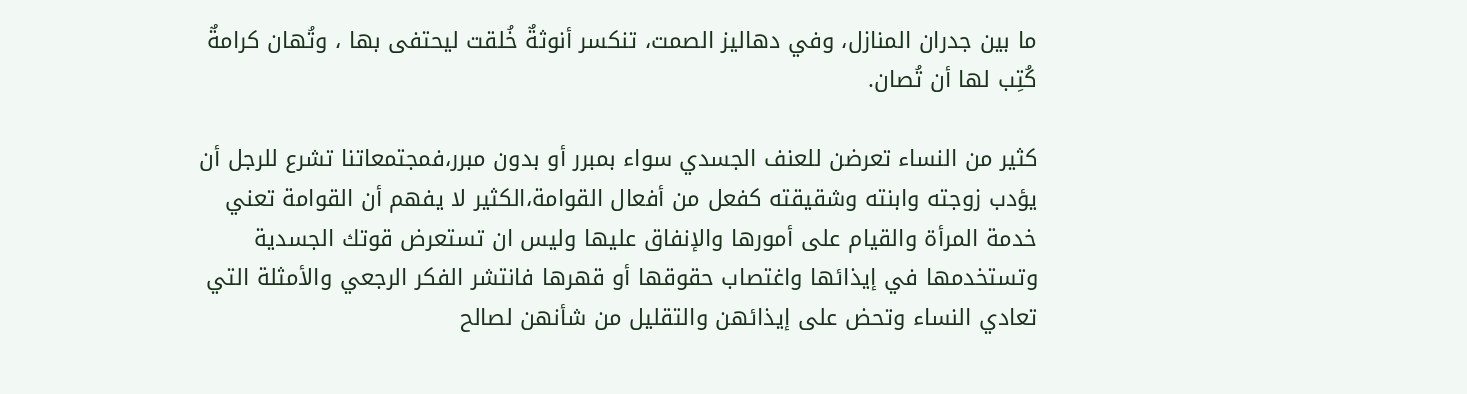ما بين جدران المنازل، وفي دهاليز الصمت، تنكسر أنوثةٌ خُلقت ليحتفى بها ، وتُهان كرامةٌ كُتِب لها أن تُصان.

كثير من النساء تعرضن للعنف الجسدي سواء بمبرر أو بدون مبرر،فمجتمعاتنا تشرع للرجل أن يؤدب زوجته وابنته وشقيقته كفعل من أفعال القوامة،الكثير لا يفهم أن القوامة تعني خدمة المرأة والقيام على أمورها والإنفاق عليها وليس ان تستعرض قوتك الجسدية وتستخدمها في إيذائها واغتصاب حقوقها أو قهرها فانتشر الفكر الرجعي والأمثلة التي تعادي النساء وتحض على إيذائهن والتقليل من شأنهن لصالح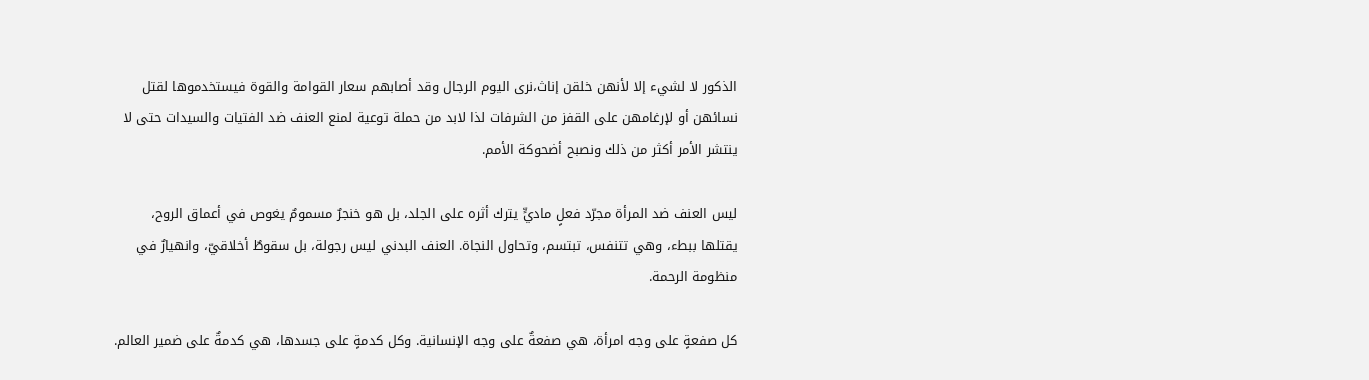الذكور لا لشيء إلا لأنهن خلقن إناث،نرى اليوم الرجال وقد أصابهم سعار القوامة والقوة فيستخدموها لقتل نسائهن أو لإرغامهن على القفز من الشرفات لذا لابد من حملة توعية لمنع العنف ضد الفتيات والسيدات حتى لا ينتشر الأمر أكثر من ذلك ونصبح أضحوكة الأمم.

ليس العنف ضد المرأة مجرّد فعلٍ ماديٍّ يترك أثره على الجلد، بل هو خنجرٌ مسمومٌ يغوص في أعماق الروح، يقتلها ببطء، وهي تتنفس، تبتسم، وتحاول النجاة. العنف البدني ليس رجولة، بل سقوطٌ أخلاقيّ، وانهيارٌ في منظومة الرحمة.

كل صفعةٍ على وجه امرأة، هي صفعةٌ على وجه الإنسانية. وكل كدمةٍ على جسدها، هي كدمةٌ على ضمير العالم.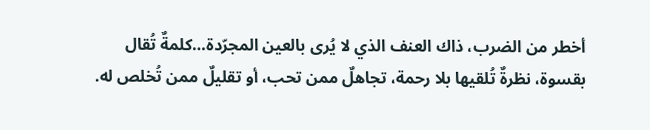أخطر من الضرب، ذاك العنف الذي لا يُرى بالعين المجرّدة…كلمةٌ تُقال بقسوة، نظرةٌ تُلقيها بلا رحمة، تجاهلٌ ممن تحب، أو تقليلٌ ممن تُخلص له.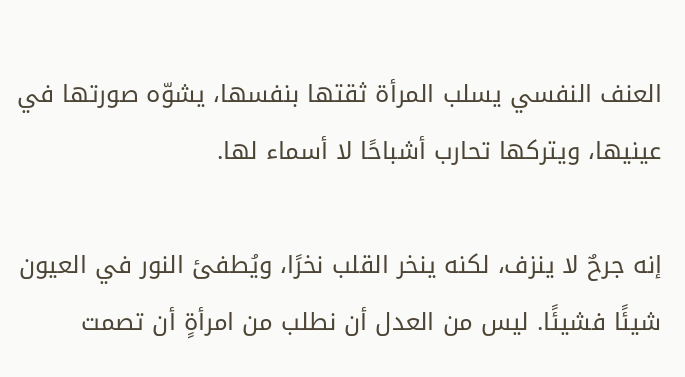العنف النفسي يسلب المرأة ثقتها بنفسها، يشوّه صورتها في عينيها، ويتركها تحارب أشباحًا لا أسماء لها.

إنه جرحٌ لا ينزف، لكنه ينخر القلب نخرًا، ويُطفئ النور في العيون شيئًا فشيئًا. ليس من العدل أن نطلب من امرأةٍ أن تصمت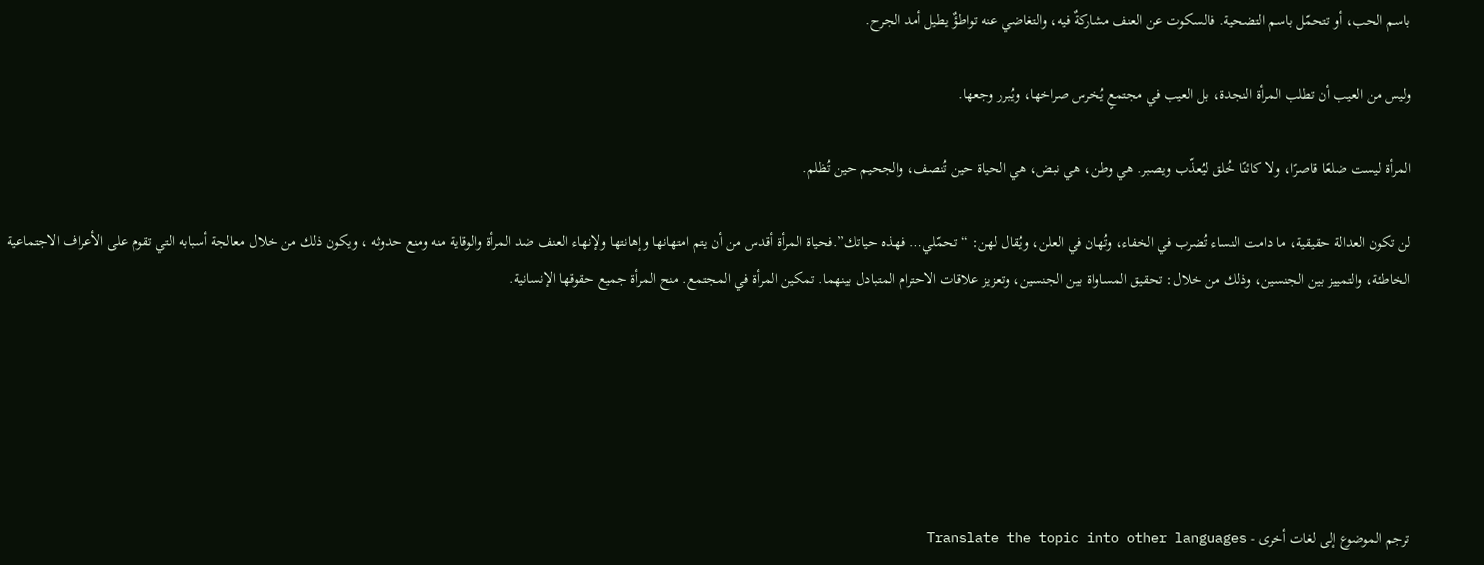باسم الحب، أو تتحمّل باسم التضحية. فالسكوت عن العنف مشاركةٌ فيه، والتغاضي عنه تواطؤٌ يطيل أمد الجرح.

وليس من العيب أن تطلب المرأة النجدة، بل العيب في مجتمعٍ يُخرس صراخها، ويُبرر وجعها.

المرأة ليست ضلعًا قاصرًا، ولا كائنًا خُلق ليُعذّب ويصبر. هي وطن، هي نبض، هي الحياة حين تُنصف، والجحيم حين تُظلم.

لن تكون العدالة حقيقية، ما دامت النساء تُضرب في الخفاء، وتُهان في العلن، ويُقال لهن: “تحمّلي… فهذه حياتك”.فحياة المرأة أقدس من أن يتم امتهانها وإهانتها ولإنهاء العنف ضد المرأة والوقاية منه ومنع حدوثه ، ويكون ذلك من خلال معالجة أسبابه التي تقوم على الأعراف الاجتماعية الخاطئة، والتمييز بين الجنسين، وذلك من خلال: تحقيق المساواة بين الجنسين، وتعزيز علاقات الاحترام المتبادل بينهما. تمكين المرأة في المجتمع. منح المرأة جميع حقوقها الإنسانية.






ترجم الموضوع إلى لغات أخرى - Translate the topic into other languages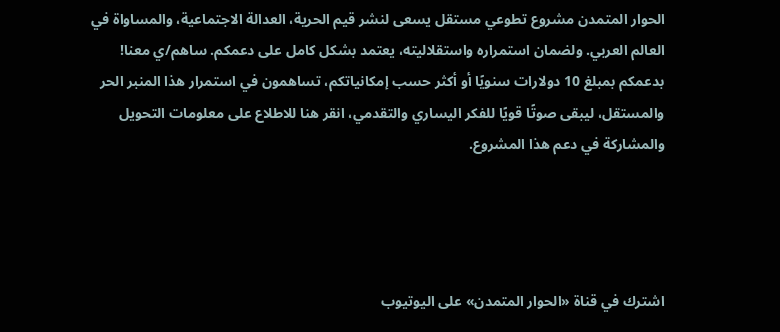الحوار المتمدن مشروع تطوعي مستقل يسعى لنشر قيم الحرية، العدالة الاجتماعية، والمساواة في العالم العربي. ولضمان استمراره واستقلاليته، يعتمد بشكل كامل على دعمكم. ساهم/ي معنا! بدعمكم بمبلغ 10 دولارات سنويًا أو أكثر حسب إمكانياتكم، تساهمون في استمرار هذا المنبر الحر والمستقل، ليبقى صوتًا قويًا للفكر اليساري والتقدمي، انقر هنا للاطلاع على معلومات التحويل والمشاركة في دعم هذا المشروع.




اشترك في قناة «الحوار المتمدن» على اليوتيوب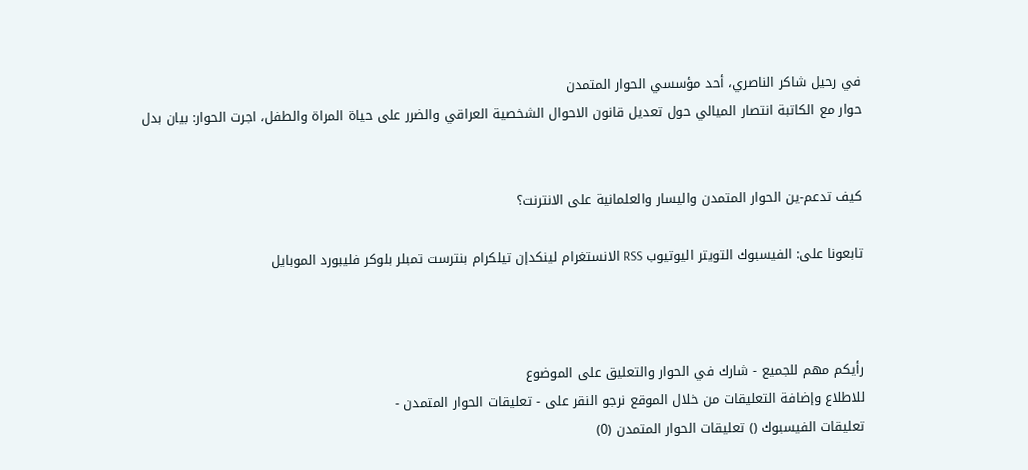في رحيل شاكر الناصري، أحد مؤسسي الحوار المتمدن
حوار مع الكاتبة انتصار الميالي حول تعديل قانون الاحوال الشخصية العراقي والضرر على حياة المراة والطفل، اجرت الحوار: بيان بدل


كيف تدعم-ين الحوار المتمدن واليسار والعلمانية على الانترنت؟

تابعونا على: الفيسبوك التويتر اليوتيوب RSS الانستغرام لينكدإن تيلكرام بنترست تمبلر بلوكر فليبورد الموبايل



رأيكم مهم للجميع - شارك في الحوار والتعليق على الموضوع
للاطلاع وإضافة التعليقات من خلال الموقع نرجو النقر على - تعليقات الحوار المتمدن -
تعليقات الفيسبوك () تعليقات الحوار المتمدن (0)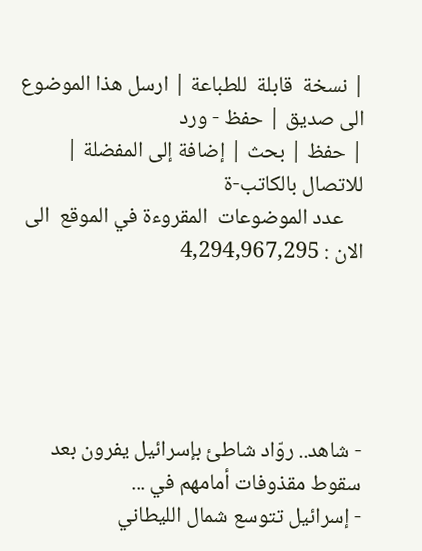| نسخة  قابلة  للطباعة | ارسل هذا الموضوع الى صديق | حفظ - ورد
| حفظ | بحث | إضافة إلى المفضلة | للاتصال بالكاتب-ة
    عدد الموضوعات  المقروءة في الموقع  الى الان : 4,294,967,295





- شاهد.. روّاد شاطئ بإسرائيل يفرون بعد سقوط مقذوفات أمامهم في ...
- إسرائيل تتوسع شمال الليطاني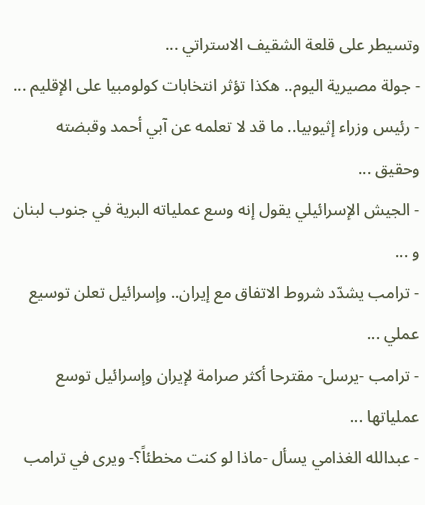وتسيطر على قلعة الشقيف الاستراتي ...
- جولة مصيرية اليوم.. هكذا تؤثر انتخابات كولومبيا على الإقليم ...
- رئيس وزراء إثيوبيا.. ما قد لا تعلمه عن آبي أحمد وقبضته وحقيق ...
- الجيش الإسرائيلي يقول إنه وسع عملياته البرية في جنوب لبنان و ...
- ترامب يشدّد شروط الاتفاق مع إيران.. وإسرائيل تعلن توسيع عملي ...
- ترامب -يرسل- مقترحا أكثر صرامة لإيران وإسرائيل توسع عملياتها ...
- عبدالله الغذامي يسأل -ماذا لو كنت مخطئاً؟- ويرى في ترامب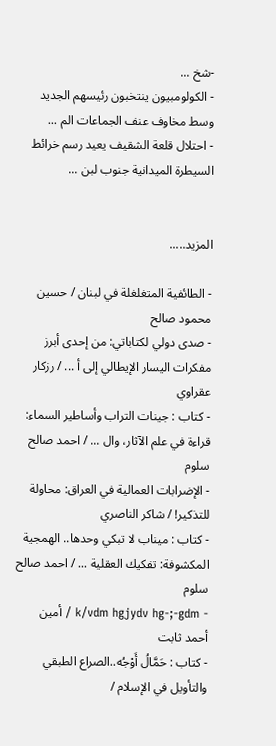-شخ ...
- الكولومبيون ينتخبون رئيسهم الجديد وسط مخاوف عنف الجماعات الم ...
- احتلال قلعة الشقيف يعيد رسم خرائط السيطرة الميدانية جنوب لبن ...


المزيد.....

- الطائفية المتغلغلة في لبنان / حسين محمود صالح
- صدى دولي لكتاباتي: من إحدى أبرز مفكرات اليسار الإيطالي إلى أ ... / رزكار عقراوي
- كتاب : جينات التراب وأساطير السماء: قراءة في علم الآثار، وال ... / احمد صالح سلوم
- الإضرابات العمالية في العراق: محاولة للتذكير! / شاكر الناصري
- كتاب : ميناب لا تبكي وحدها.. الهمجية المكشوفة: تفكيك العقلية ... / احمد صالح سلوم
- k/vdm hgjydv hg-;-gdm / أمين أحمد ثابت
- كتاب : حَمَّالُ أَوْجُه..الصراع الطبقي والتأويل في الإسلام /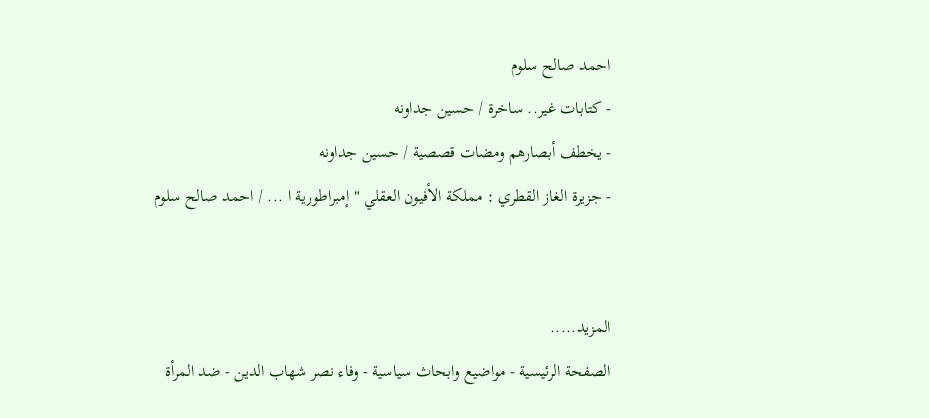احمد صالح سلوم
- كتابات غير.. ساخرة / حسين جداونه
- يخطف أبصارهم ومضات قصصية / حسين جداونه
- جزيرة الغاز القطري : مملكة الأفيون العقلي " إمبراطورية ا ... / احمد صالح سلوم


المزيد.....
الصفحة الرئيسية - مواضيع وابحاث سياسية - وفاء نصر شهاب الدين - ضد المرأة